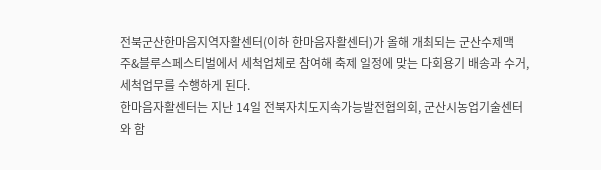전북군산한마음지역자활센터(이하 한마음자활센터)가 올해 개최되는 군산수제맥주&블루스페스티벌에서 세척업체로 참여해 축제 일정에 맞는 다회용기 배송과 수거, 세척업무를 수행하게 된다.
한마음자활센터는 지난 14일 전북자치도지속가능발전협의회, 군산시농업기술센터와 함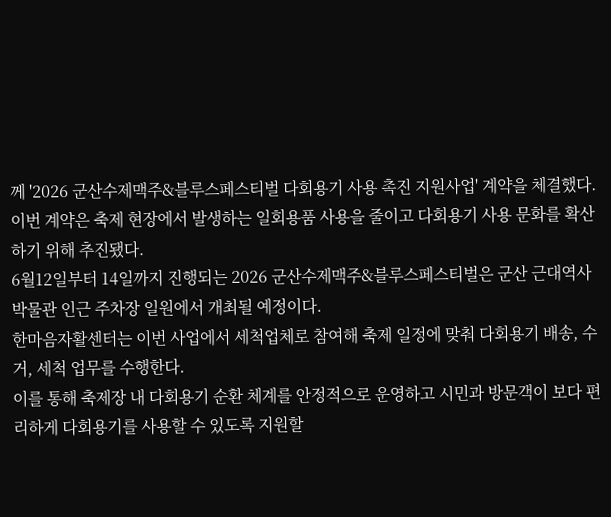께 '2026 군산수제맥주&블루스페스티벌 다회용기 사용 촉진 지원사업' 계약을 체결했다.
이번 계약은 축제 현장에서 발생하는 일회용품 사용을 줄이고 다회용기 사용 문화를 확산하기 위해 추진됐다.
6월12일부터 14일까지 진행되는 2026 군산수제맥주&블루스페스티벌은 군산 근대역사박물관 인근 주차장 일원에서 개최될 예정이다.
한마음자활센터는 이번 사업에서 세척업체로 참여해 축제 일정에 맞춰 다회용기 배송, 수거, 세척 업무를 수행한다.
이를 통해 축제장 내 다회용기 순환 체계를 안정적으로 운영하고 시민과 방문객이 보다 편리하게 다회용기를 사용할 수 있도록 지원할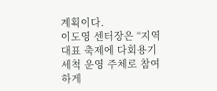계획이다.
이도영 센터장은 “지역 대표 축제에 다회용기 세척 운영 주체로 참여하게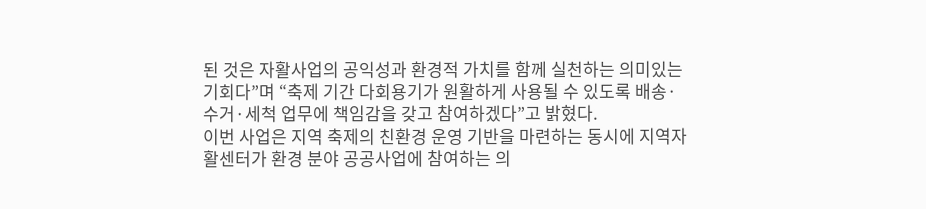된 것은 자활사업의 공익성과 환경적 가치를 함께 실천하는 의미있는 기회다”며 “축제 기간 다회용기가 원활하게 사용될 수 있도록 배송·수거·세척 업무에 책임감을 갖고 참여하겠다”고 밝혔다.
이번 사업은 지역 축제의 친환경 운영 기반을 마련하는 동시에 지역자활센터가 환경 분야 공공사업에 참여하는 의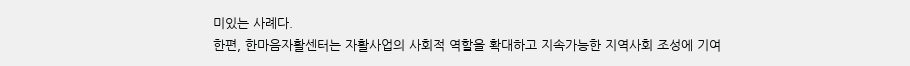미있는 사례다.
한편, 한마음자활센터는 자활사업의 사회적 역할을 확대하고 지속가능한 지역사회 조성에 기여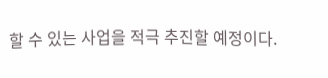할 수 있는 사업을 적극 추진할 예정이다.